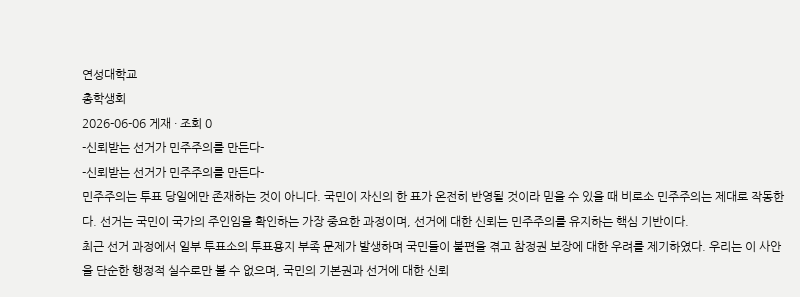연성대학교
총학생회
2026-06-06 게재 · 조회 0
-신뢰받는 선거가 민주주의를 만든다-
-신뢰받는 선거가 민주주의를 만든다-
민주주의는 투표 당일에만 존재하는 것이 아니다. 국민이 자신의 한 표가 온전히 반영될 것이라 믿을 수 있을 때 비로소 민주주의는 제대로 작동한다. 선거는 국민이 국가의 주인임을 확인하는 가장 중요한 과정이며, 선거에 대한 신뢰는 민주주의를 유지하는 핵심 기반이다.
최근 선거 과정에서 일부 투표소의 투표용지 부족 문제가 발생하며 국민들이 불편을 겪고 참정권 보장에 대한 우려를 제기하였다. 우리는 이 사안을 단순한 행정적 실수로만 볼 수 없으며, 국민의 기본권과 선거에 대한 신뢰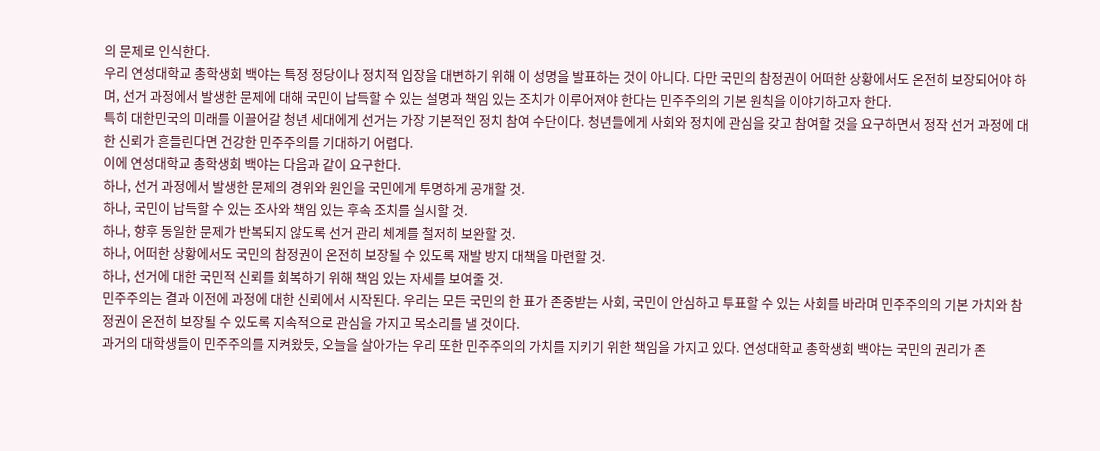의 문제로 인식한다.
우리 연성대학교 총학생회 백야는 특정 정당이나 정치적 입장을 대변하기 위해 이 성명을 발표하는 것이 아니다. 다만 국민의 참정권이 어떠한 상황에서도 온전히 보장되어야 하며, 선거 과정에서 발생한 문제에 대해 국민이 납득할 수 있는 설명과 책임 있는 조치가 이루어져야 한다는 민주주의의 기본 원칙을 이야기하고자 한다.
특히 대한민국의 미래를 이끌어갈 청년 세대에게 선거는 가장 기본적인 정치 참여 수단이다. 청년들에게 사회와 정치에 관심을 갖고 참여할 것을 요구하면서 정작 선거 과정에 대한 신뢰가 흔들린다면 건강한 민주주의를 기대하기 어렵다.
이에 연성대학교 총학생회 백야는 다음과 같이 요구한다.
하나, 선거 과정에서 발생한 문제의 경위와 원인을 국민에게 투명하게 공개할 것.
하나, 국민이 납득할 수 있는 조사와 책임 있는 후속 조치를 실시할 것.
하나, 향후 동일한 문제가 반복되지 않도록 선거 관리 체계를 철저히 보완할 것.
하나, 어떠한 상황에서도 국민의 참정권이 온전히 보장될 수 있도록 재발 방지 대책을 마련할 것.
하나, 선거에 대한 국민적 신뢰를 회복하기 위해 책임 있는 자세를 보여줄 것.
민주주의는 결과 이전에 과정에 대한 신뢰에서 시작된다. 우리는 모든 국민의 한 표가 존중받는 사회, 국민이 안심하고 투표할 수 있는 사회를 바라며 민주주의의 기본 가치와 참정권이 온전히 보장될 수 있도록 지속적으로 관심을 가지고 목소리를 낼 것이다.
과거의 대학생들이 민주주의를 지켜왔듯, 오늘을 살아가는 우리 또한 민주주의의 가치를 지키기 위한 책임을 가지고 있다. 연성대학교 총학생회 백야는 국민의 권리가 존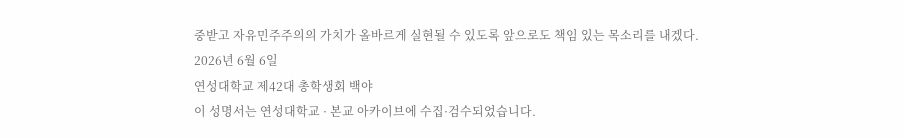중받고 자유민주주의의 가치가 올바르게 실현될 수 있도록 앞으로도 책임 있는 목소리를 내겠다.
2026년 6월 6일
연성대학교 제42대 총학생회 백야
이 성명서는 연성대학교 · 본교 아카이브에 수집·검수되었습니다.